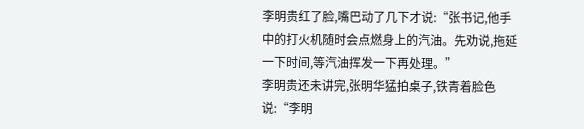李明贵红了脸,嘴巴动了几下才说:“张书记,他手中的打火机随时会点燃身上的汽油。先劝说,拖延一下时间,等汽油挥发一下再处理。”
李明贵还未讲完,张明华猛拍桌子,铁青着脸色说:“李明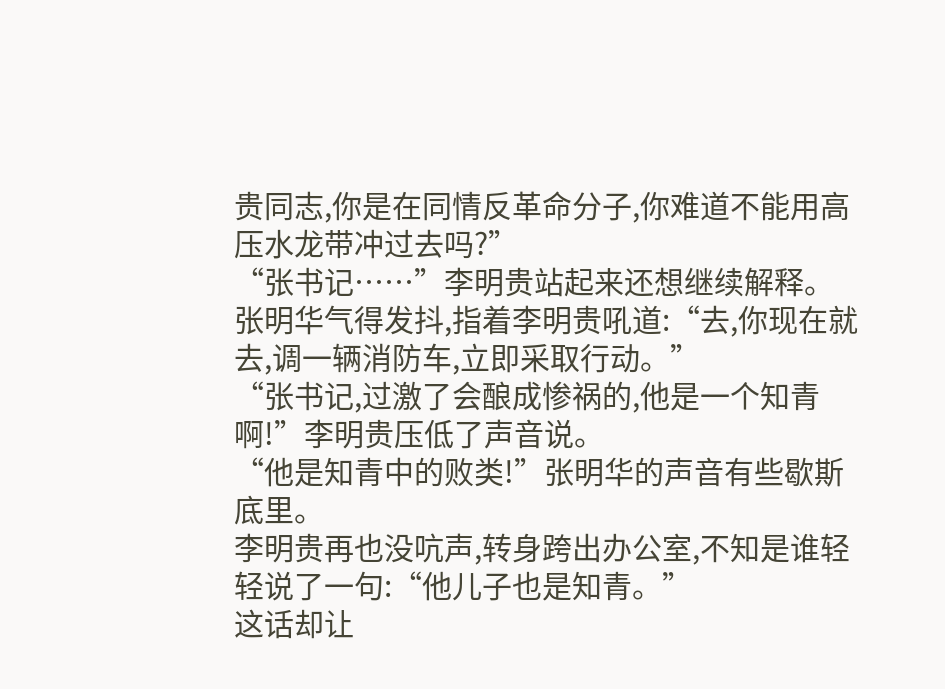贵同志,你是在同情反革命分子,你难道不能用高压水龙带冲过去吗?”
“张书记……”李明贵站起来还想继续解释。
张明华气得发抖,指着李明贵吼道:“去,你现在就去,调一辆消防车,立即采取行动。”
“张书记,过激了会酿成惨祸的,他是一个知青啊!”李明贵压低了声音说。
“他是知青中的败类!”张明华的声音有些歇斯底里。
李明贵再也没吭声,转身跨出办公室,不知是谁轻轻说了一句:“他儿子也是知青。”
这话却让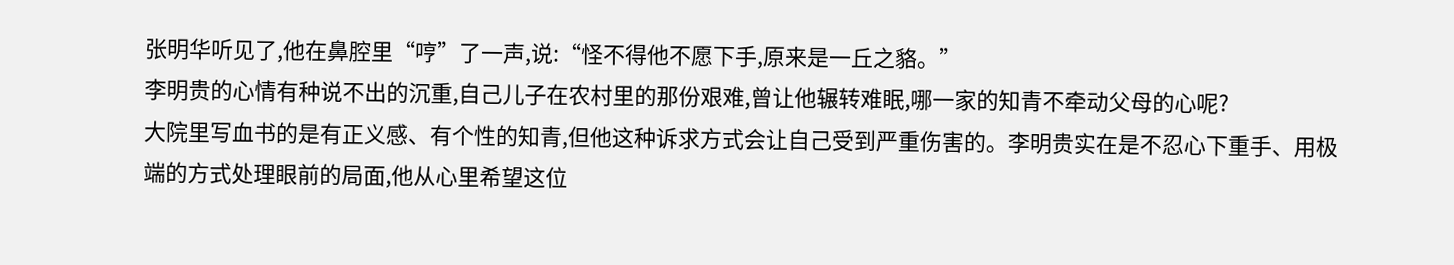张明华听见了,他在鼻腔里“哼”了一声,说:“怪不得他不愿下手,原来是一丘之貉。”
李明贵的心情有种说不出的沉重,自己儿子在农村里的那份艰难,曾让他辗转难眠,哪一家的知青不牵动父母的心呢?
大院里写血书的是有正义感、有个性的知青,但他这种诉求方式会让自己受到严重伤害的。李明贵实在是不忍心下重手、用极端的方式处理眼前的局面,他从心里希望这位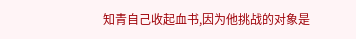知青自己收起血书,因为他挑战的对象是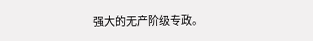强大的无产阶级专政。